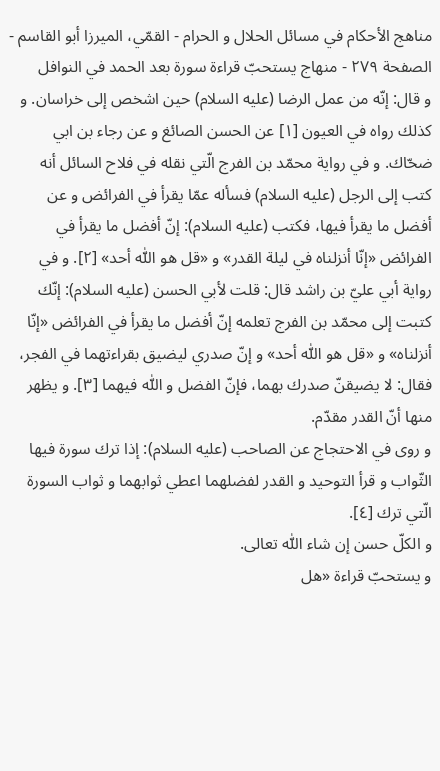مناهج الأحكام في مسائل الحلال و الحرام - القمّي، الميرزا أبو القاسم - الصفحة ٢٧٩ - منهاج يستحبّ قراءة سورة بعد الحمد في النوافل
و قال: إنّه من عمل الرضا (عليه السلام) حين اشخص إلى خراسان. و كذلك رواه في العيون [١] عن الحسن الصائغ و عن رجاء بن ابي ضحّاك. و في رواية محمّد بن الفرج الّتي نقله في فلاح السائل أنه كتب إلى الرجل (عليه السلام) فسأله عمّا يقرأ في الفرائض و عن أفضل ما يقرأ فيها، فكتب (عليه السلام): إنّ أفضل ما يقرأ في الفرائض «إنّا أنزلناه في ليلة القدر» و «قل هو اللّٰه أحد» [٢]. و في رواية أبي عليّ بن راشد قال: قلت لأبي الحسن (عليه السلام): إنّك كتبت إلى محمّد بن الفرج تعلمه إنّ أفضل ما يقرأ في الفرائض «إنّا أنزلناه» و «قل هو اللّٰه أحد» و إنّ صدري ليضيق بقراءتهما في الفجر، فقال: لا يضيقنّ صدرك بهما، فإنّ الفضل و اللّٰه فيهما [٣]. و يظهر منها أنّ القدر مقدّم.
و روى في الاحتجاج عن الصاحب (عليه السلام): إذا ترك سورة فيها الثّواب و قرأ التوحيد و القدر لفضلهما اعطي ثوابهما و ثواب السورة الّتي ترك [٤].
و الكلّ حسن إن شاء اللّٰه تعالى.
و يستحبّ قراءة «هل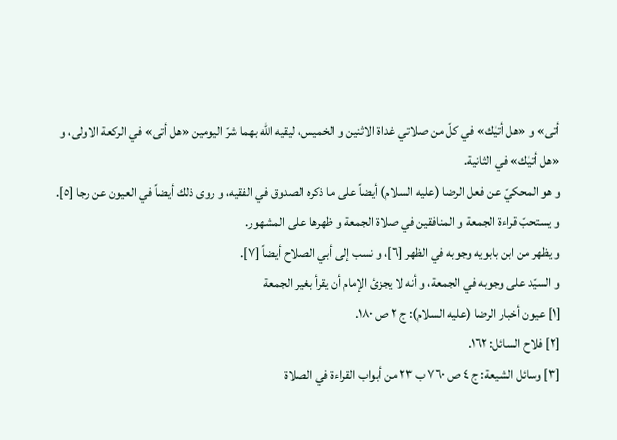أتى» و «هل أتيٰك» في كلّ من صلاتي غداة الاثنين و الخميس، ليقيه اللّٰه بهما شرّ اليومين «هل أتى» في الركعة الاولى، و «هل أتيٰك» في الثانية.
و هو المحكيّ عن فعل الرضا (عليه السلام) أيضاً على ما ذكره الصدوق في الفقيه، و روى ذلك أيضاً في العيون عن رجا [٥].
و يستحبّ قراءة الجمعة و المنافقين في صلاة الجمعة و ظهرها على المشهور.
و يظهر من ابن بابويه وجوبه في الظهر [٦]، و نسب إلى أبي الصلاح أيضاً [٧].
و السيّد على وجوبه في الجمعة، و أنه لا يجزئ الإمام أن يقرأ بغير الجمعة
[١] عيون أخبار الرضا (عليه السلام): ج ٢ ص ١٨٠.
[٢] فلاح السائل: ١٦٢.
[٣] وسائل الشيعة: ج ٤ ص ٧٦٠ ب ٢٣ من أبواب القراءة في الصلاة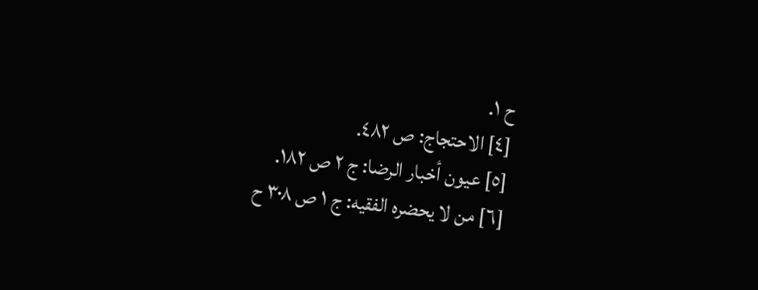ح ١.
[٤] الاحتجاج: ص ٤٨٢.
[٥] عيون أخبار الرضا: ج ٢ ص ١٨٢.
[٦] من لا يحضره الفقيه: ج ١ ص ٣٠٨ ح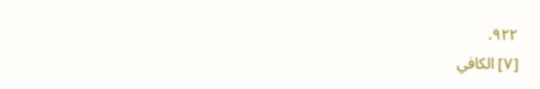٩٢٢.
[٧] الكافي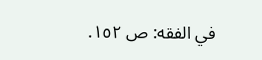في الفقه: ص ١٥٢.